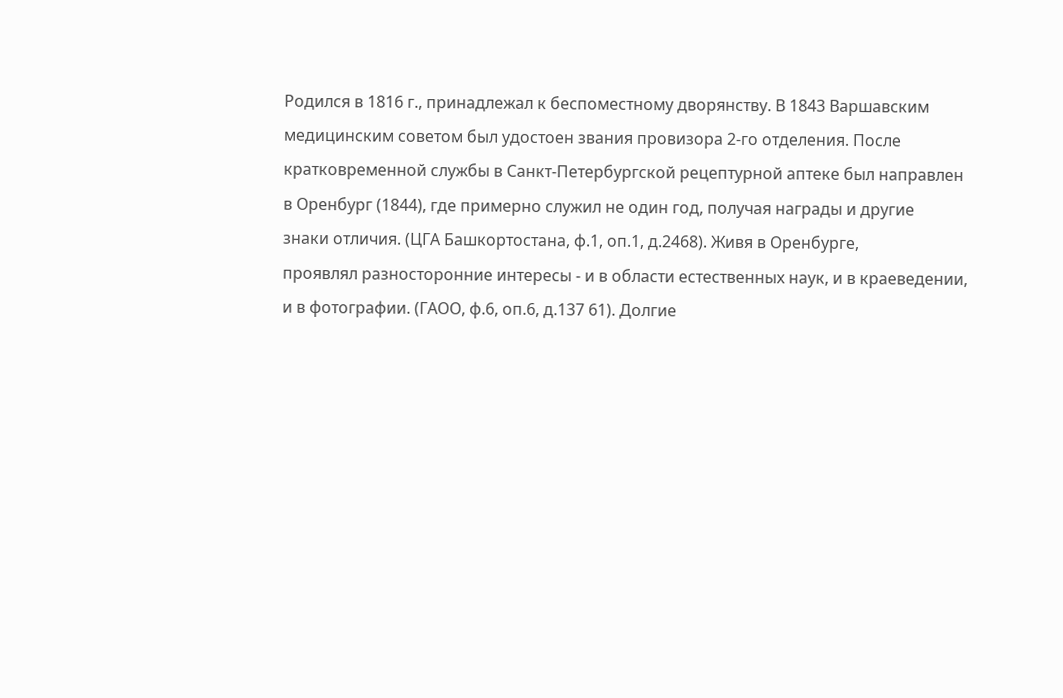Родился в 1816 г., принадлежал к беспоместному дворянству. В 1843 Варшавским
медицинским советом был удостоен звания провизора 2-го отделения. После
кратковременной службы в Санкт-Петербургской рецептурной аптеке был направлен
в Оренбург (1844), где примерно служил не один год, получая награды и другие
знаки отличия. (ЦГА Башкортостана, ф.1, оп.1, д.2468). Живя в Оренбурге,
проявлял разносторонние интересы - и в области естественных наук, и в краеведении,
и в фотографии. (ГАОО, ф.6, оп.6, д.137 61). Долгие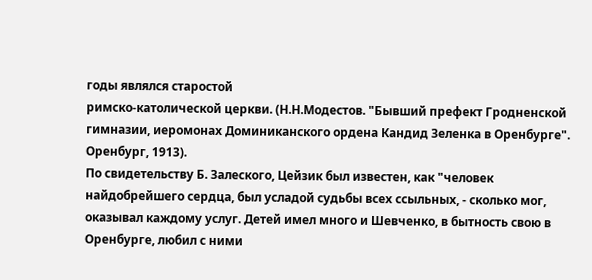годы являлся старостой
римско-католической церкви. (Н.Н.Модестов. "Бывший префект Гродненской
гимназии, иеромонах Доминиканского ордена Кандид Зеленка в Оренбурге".
Оренбург, 1913).
По свидетельству Б. Залеского, Цейзик был известен, как "человек
найдобрейшего сердца, был усладой судьбы всех ссыльных, - сколько мог,
оказывал каждому услуг. Детей имел много и Шевченко, в бытность свою в
Оренбурге, любил с ними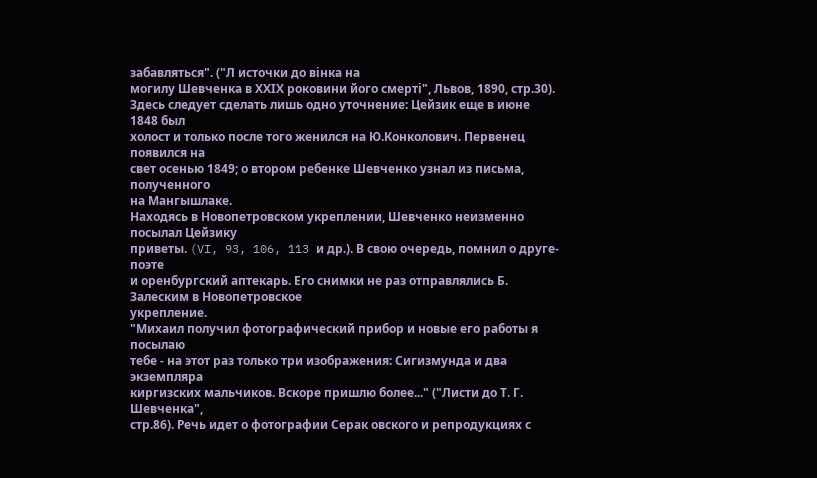забавляться". ("Л источки до вiнка на
могилу Шевченка в ХХIХ роковини його смертi", Львов, 1890, стр.30).
Здесь следует сделать лишь одно уточнение: Цейзик еще в июне 1848 был
холост и только после того женился на Ю.Конколович. Первенец появился на
свет осенью 1849; о втором ребенке Шевченко узнал из письма, полученного
на Мангышлаке.
Находясь в Новопетровском укреплении, Шевченко неизменно посылал Цейзику
приветы. (VI, 93, 106, 113 и др.). В свою очередь, помнил о друге-поэте
и оренбургский аптекарь. Его снимки не раз отправлялись Б. Залеским в Новопетровское
укрепление.
"Михаил получил фотографический прибор и новые его работы я посылаю
тебе - на этот раз только три изображения: Сигизмунда и два экземпляра
киргизских мальчиков. Вскоре пришлю более..." ("Листи до Т. Г. Шевченка",
стр.86). Речь идет о фотографии Серак овского и репродукциях с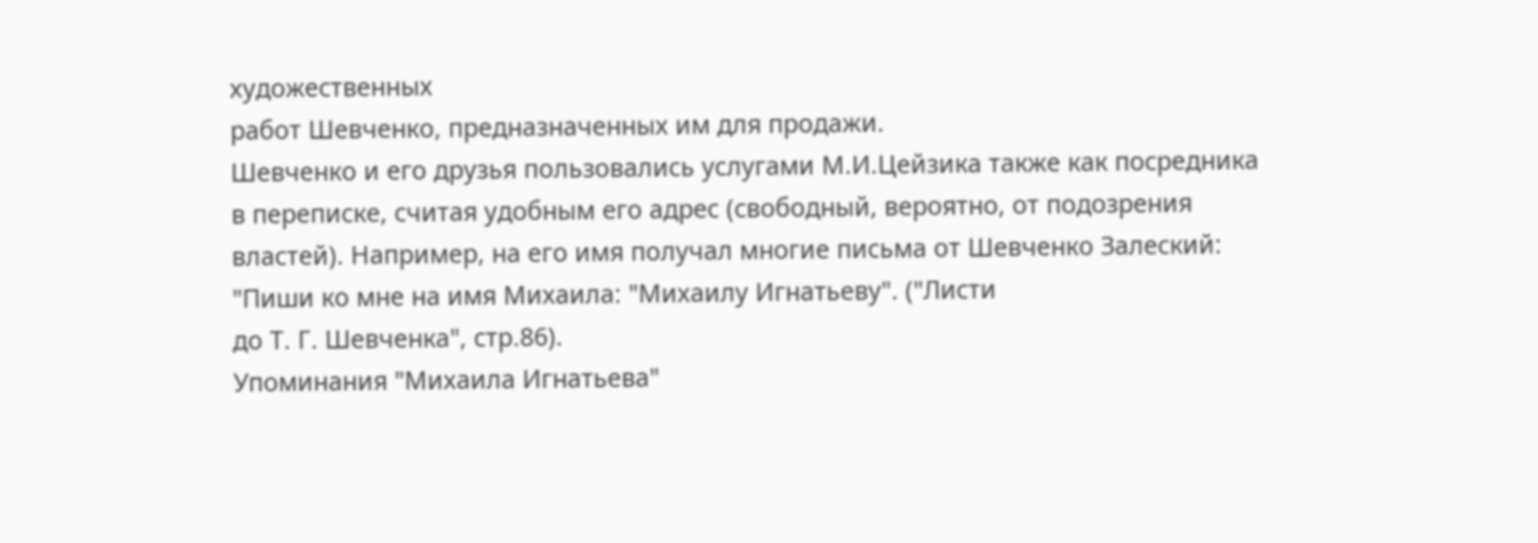художественных
работ Шевченко, предназначенных им для продажи.
Шевченко и его друзья пользовались услугами М.И.Цейзика также как посредника
в переписке, считая удобным его адрес (свободный, вероятно, от подозрения
властей). Например, на его имя получал многие письма от Шевченко Залеский:
"Пиши ко мне на имя Михаила: "Михаилу Игнатьеву". ("Листи
до Т. Г. Шевченка", стр.86).
Упоминания "Михаила Игнатьева"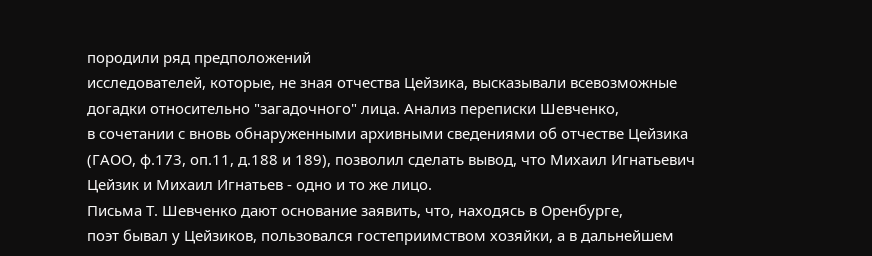породили ряд предположений
исследователей, которые, не зная отчества Цейзика, высказывали всевозможные
догадки относительно "загадочного" лица. Анализ переписки Шевченко,
в сочетании с вновь обнаруженными архивными сведениями об отчестве Цейзика
(ГАОО, ф.173, оп.11, д.188 и 189), позволил сделать вывод, что Михаил Игнатьевич
Цейзик и Михаил Игнатьев - одно и то же лицо.
Письма Т. Шевченко дают основание заявить, что, находясь в Оренбурге,
поэт бывал у Цейзиков, пользовался гостеприимством хозяйки, а в дальнейшем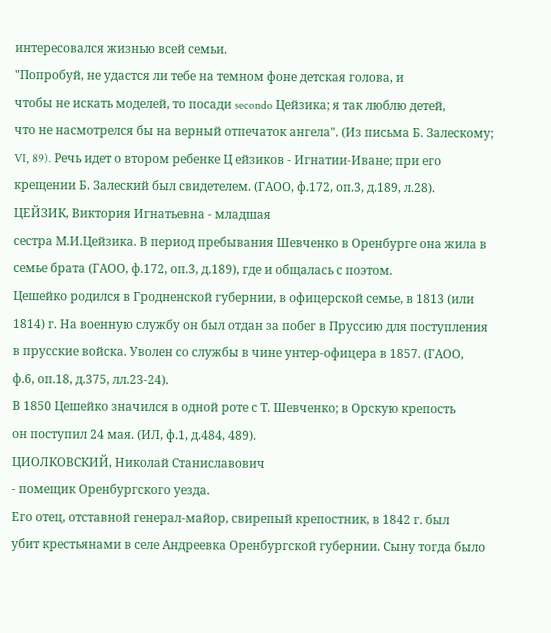интересовался жизнью всей семьи.
"Попробуй, не удастся ли тебе на темном фоне детская голова, и
чтобы не искать моделей, то посади secondo Цейзика; я так люблю детей,
что не насмотрелся бы на верный отпечаток ангела". (Из письма Б. Залескому;
VI, 89). Речь идет о втором ребенке Ц ейзиков - Игнатии-Иване; при его
крещении Б. Залеский был свидетелем. (ГАОО, ф.172, оп.3, д.189, л.28).
ЦЕЙЗИК, Виктория Игнатьевна - младшая
сестра М.И.Цейзика. В период пребывания Шевченко в Оренбурге она жила в
семье брата (ГАОО, ф.172, оп.3, д.189), где и общалась с поэтом.
Цешейко родился в Гродненской губернии, в офицерской семье, в 1813 (или
1814) г. На военную службу он был отдан за побег в Пруссию для поступления
в прусские войска. Уволен со службы в чине унтер-офицера в 1857. (ГАОО,
ф.6, оп.18, д.375, лл.23-24).
В 1850 Цешейко значился в одной роте с Т. Шевченко; в Орскую крепость
он поступил 24 мая. (ИЛ, ф.1, д.484, 489).
ЦИОЛКОВСКИЙ, Николай Станиславович
- помещик Оренбургского уезда.
Его отец, отставной генерал-майор, свирепый крепостник, в 1842 г. был
убит крестьянами в селе Андреевка Оренбургской губернии. Сыну тогда было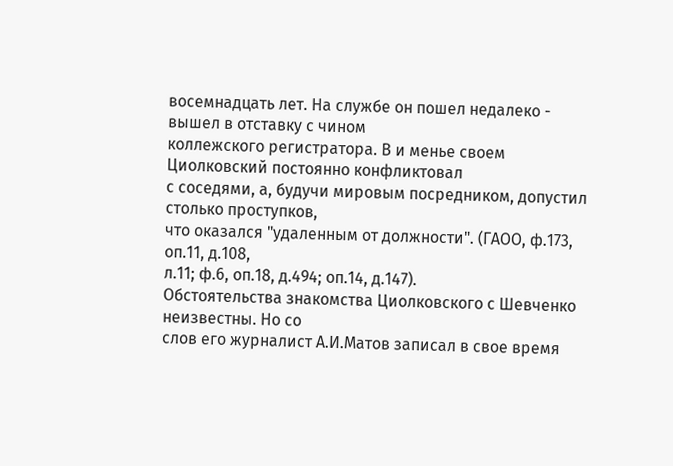восемнадцать лет. На службе он пошел недалеко - вышел в отставку с чином
коллежского регистратора. В и менье своем Циолковский постоянно конфликтовал
с соседями, а, будучи мировым посредником, допустил столько проступков,
что оказался "удаленным от должности". (ГАОО, ф.173, оп.11, д.108,
л.11; ф.6, оп.18, д.494; оп.14, д.147).
Обстоятельства знакомства Циолковского с Шевченко неизвестны. Но со
слов его журналист А.И.Матов записал в свое время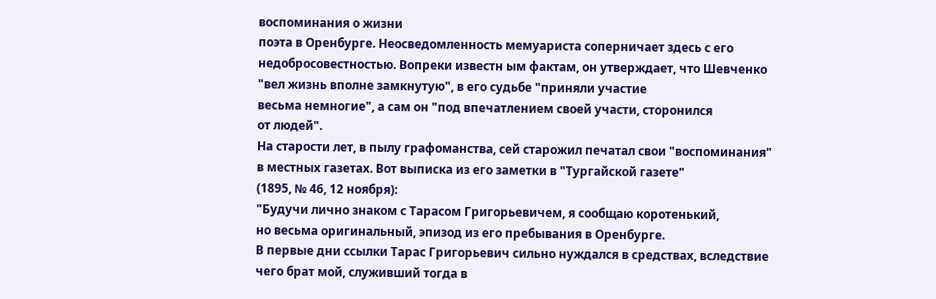воспоминания о жизни
поэта в Оренбурге. Неосведомленность мемуариста соперничает здесь с его
недобросовестностью. Вопреки известн ым фактам, он утверждает, что Шевченко
"вел жизнь вполне замкнутую", в его судьбе "приняли участие
весьма немногие", а сам он "под впечатлением своей участи, сторонился
от людей".
На старости лет, в пылу графоманства, сей старожил печатал свои "воспоминания"
в местных газетах. Вот выписка из его заметки в "Тургайской газете"
(1895, № 46, 12 ноября):
"Будучи лично знаком с Тарасом Григорьевичем, я сообщаю коротенький,
но весьма оригинальный, эпизод из его пребывания в Оренбурге.
В первые дни ссылки Тарас Григорьевич сильно нуждался в средствах, вследствие
чего брат мой, служивший тогда в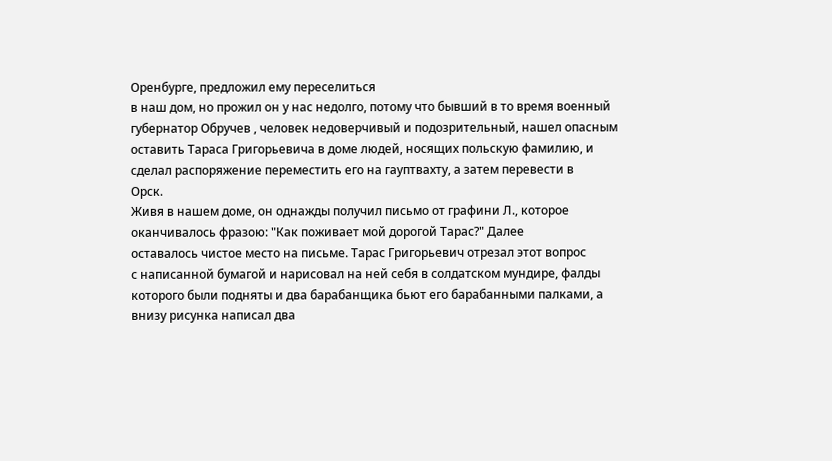Оренбурге, предложил ему переселиться
в наш дом, но прожил он у нас недолго, потому что бывший в то время военный
губернатор Обручев , человек недоверчивый и подозрительный, нашел опасным
оставить Тараса Григорьевича в доме людей, носящих польскую фамилию, и
сделал распоряжение переместить его на гауптвахту, а затем перевести в
Орск.
Живя в нашем доме, он однажды получил письмо от графини Л., которое
оканчивалось фразою: "Как поживает мой дорогой Тарас?" Далее
оставалось чистое место на письме. Тарас Григорьевич отрезал этот вопрос
с написанной бумагой и нарисовал на ней себя в солдатском мундире, фалды
которого были подняты и два барабанщика бьют его барабанными палками, а
внизу рисунка написал два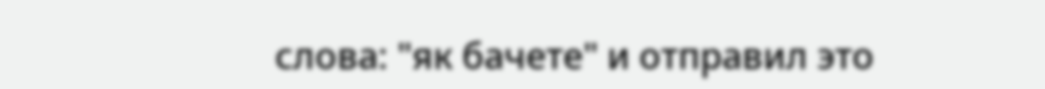слова: "як бачете" и отправил это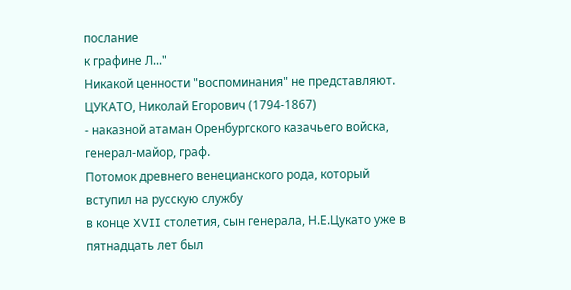послание
к графине Л..."
Никакой ценности "воспоминания" не представляют.
ЦУКАТО, Николай Егорович (1794-1867)
- наказной атаман Оренбургского казачьего войска, генерал-майор, граф.
Потомок древнего венецианского рода, который вступил на русскую службу
в конце XVII столетия, сын генерала, Н.Е.Цукато уже в пятнадцать лет был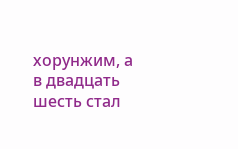хорунжим, а в двадцать шесть стал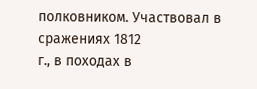полковником. Участвовал в сражениях 1812
г., в походах в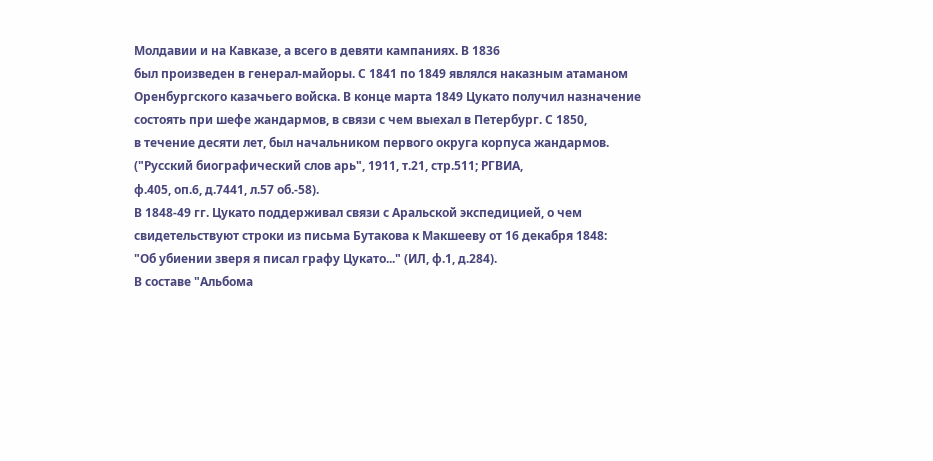Молдавии и на Кавказе, а всего в девяти кампаниях. В 1836
был произведен в генерал-майоры. С 1841 по 1849 являлся наказным атаманом
Оренбургского казачьего войска. В конце марта 1849 Цукато получил назначение
состоять при шефе жандармов, в связи с чем выехал в Петербург. С 1850,
в течение десяти лет, был начальником первого округа корпуса жандармов.
("Русский биографический слов арь", 1911, т.21, стр.511; РГВИА,
ф.405, оп.6, д.7441, л.57 об.-58).
В 1848-49 гг. Цукато поддерживал связи с Аральской экспедицией, о чем
свидетельствуют строки из письма Бутакова к Макшееву от 16 декабря 1848:
"Об убиении зверя я писал графу Цукато..." (ИЛ, ф.1, д.284).
В составе "Альбома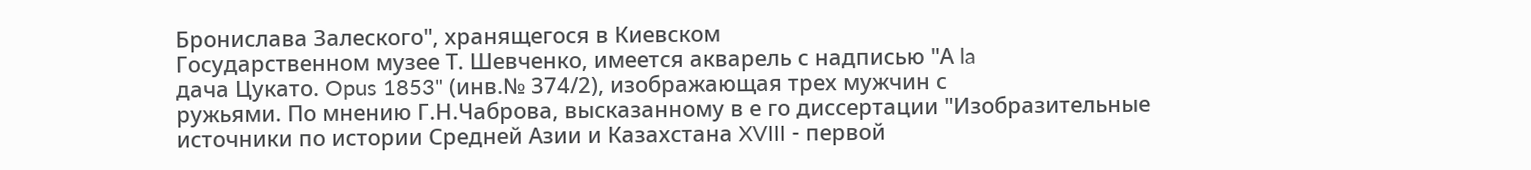Бронислава Залеского", хранящегося в Киевском
Государственном музее Т. Шевченко, имеется акварель с надписью "А la
дача Цукато. Opus 1853" (инв.№ 374/2), изображающая трех мужчин с
ружьями. По мнению Г.Н.Чаброва, высказанному в е го диссертации "Изобразительные
источники по истории Средней Азии и Казахстана XVIII - первой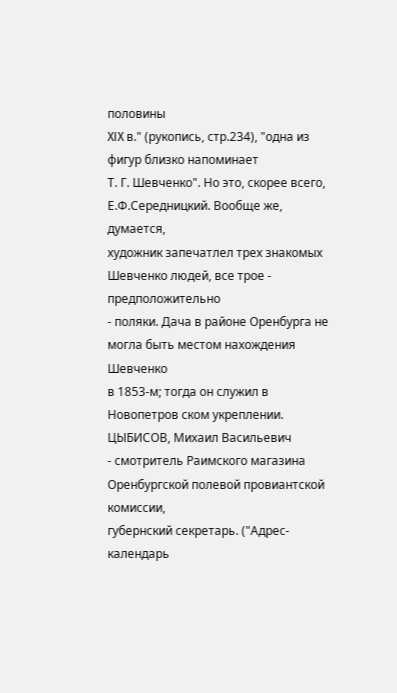половины
XIX в." (рукопись, стр.234), "одна из фигур близко напоминает
Т. Г. Шевченко". Но это, скорее всего, Е.Ф.Середницкий. Вообще же, думается,
художник запечатлел трех знакомых Шевченко людей, все трое - предположительно
- поляки. Дача в районе Оренбурга не могла быть местом нахождения Шевченко
в 1853-м; тогда он служил в Новопетров ском укреплении.
ЦЫБИСОВ, Михаил Васильевич
- смотритель Раимского магазина Оренбургской полевой провиантской комиссии,
губернский секретарь. ("Адрес-календарь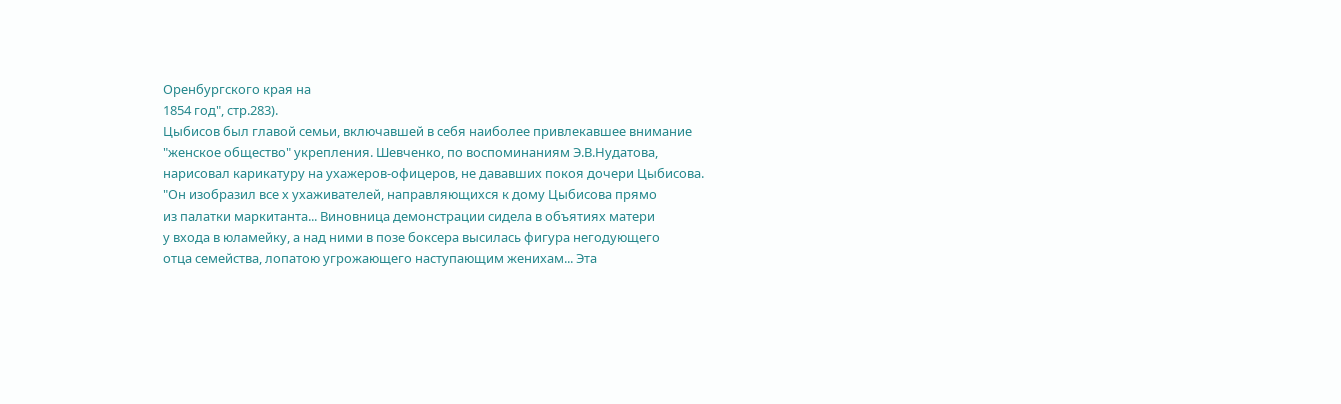Оренбургского края на
1854 год", стр.283).
Цыбисов был главой семьи, включавшей в себя наиболее привлекавшее внимание
"женское общество" укрепления. Шевченко, по воспоминаниям Э.В.Нудатова,
нарисовал карикатуру на ухажеров-офицеров, не дававших покоя дочери Цыбисова.
"Он изобразил все х ухаживателей, направляющихся к дому Цыбисова прямо
из палатки маркитанта... Виновница демонстрации сидела в объятиях матери
у входа в юламейку, а над ними в позе боксера высилась фигура негодующего
отца семейства, лопатою угрожающего наступающим женихам... Эта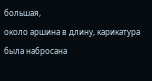большая,
около аршина в длину, карикатура была набросана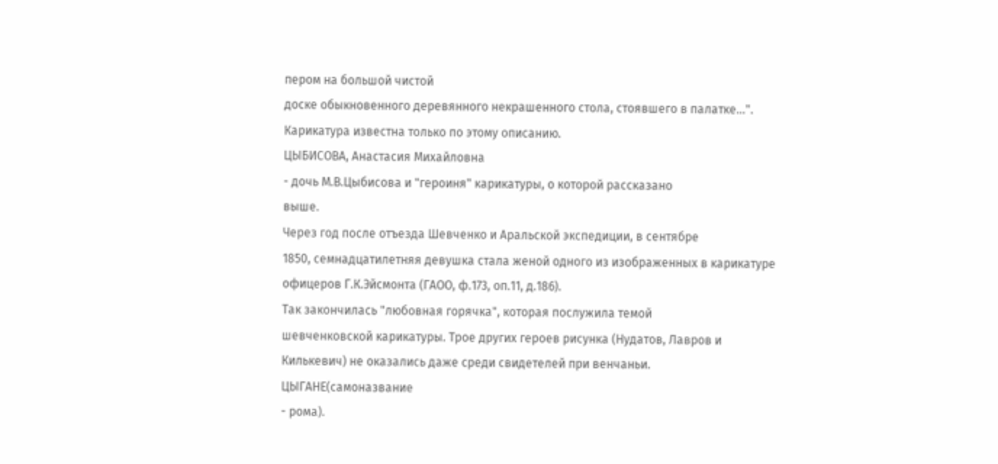пером на большой чистой
доске обыкновенного деревянного некрашенного стола, стоявшего в палатке...".
Карикатура известна только по этому описанию.
ЦЫБИСОВА, Анастасия Михайловна
- дочь М.В.Цыбисова и "героиня" карикатуры, о которой рассказано
выше.
Через год после отъезда Шевченко и Аральской экспедиции, в сентябре
1850, семнадцатилетняя девушка стала женой одного из изображенных в карикатуре
офицеров Г.К.Эйсмонта (ГАОО, ф.173, оп.11, д.186).
Так закончилась "любовная горячка", которая послужила темой
шевченковской карикатуры. Трое других героев рисунка (Нудатов, Лавров и
Килькевич) не оказались даже среди свидетелей при венчаньи.
ЦЫГАНЕ(самоназвание
- рома).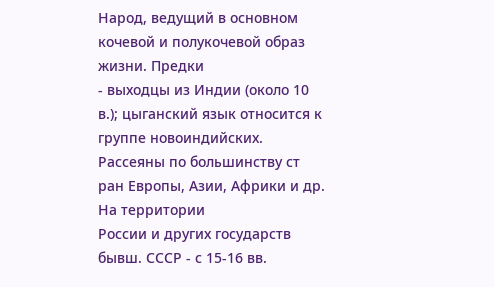Народ, ведущий в основном кочевой и полукочевой образ жизни. Предки
- выходцы из Индии (около 10 в.); цыганский язык относится к группе новоиндийских.
Рассеяны по большинству ст ран Европы, Азии, Африки и др. На территории
России и других государств бывш. СССР - с 15-16 вв.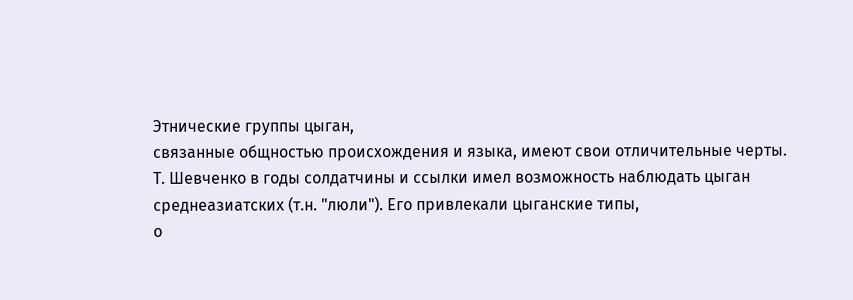Этнические группы цыган,
связанные общностью происхождения и языка, имеют свои отличительные черты.
Т. Шевченко в годы солдатчины и ссылки имел возможность наблюдать цыган
среднеазиатских (т.н. "люли"). Его привлекали цыганские типы,
о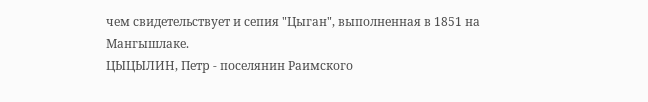чем свидетельствует и сепия "Цыган", выполненная в 1851 на
Мангышлаке.
ЦЫЦЫЛИН, Петр - поселянин Раимского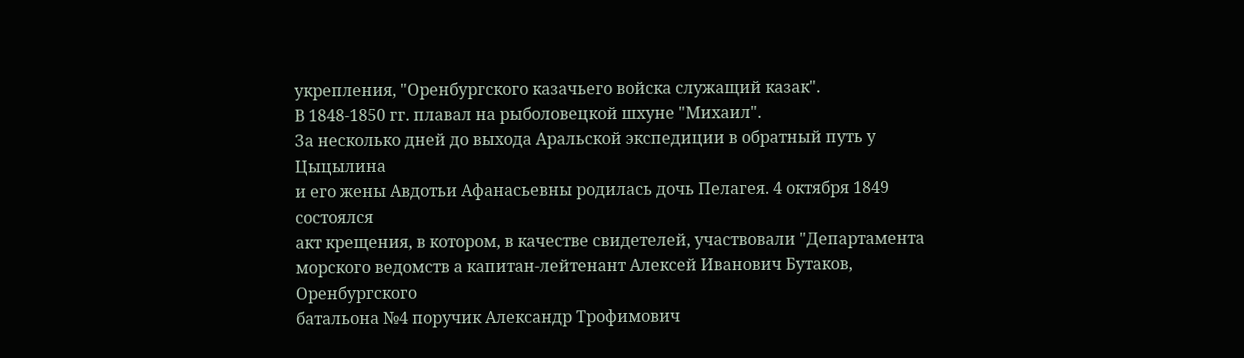укрепления, "Оренбургского казачьего войска служащий казак".
В 1848-1850 гг. плавал на рыболовецкой шхуне "Михаил".
За несколько дней до выхода Аральской экспедиции в обратный путь у Цыцылина
и его жены Авдотьи Афанасьевны родилась дочь Пелагея. 4 октября 1849 состоялся
акт крещения, в котором, в качестве свидетелей, участвовали "Департамента
морского ведомств а капитан-лейтенант Алексей Иванович Бутаков, Оренбургского
батальона №4 поручик Александр Трофимович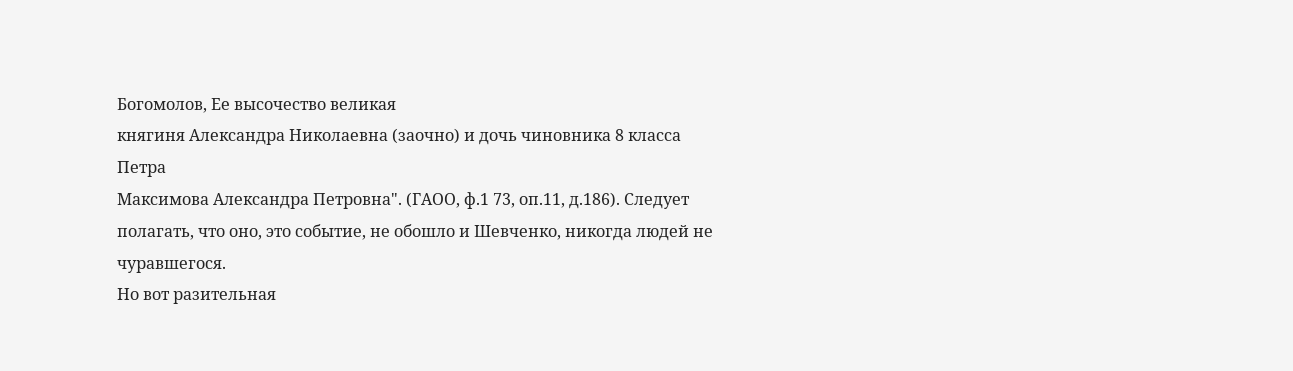Богомолов, Ее высочество великая
княгиня Александра Николаевна (заочно) и дочь чиновника 8 класса Петра
Максимова Александра Петровна". (ГАОО, ф.1 73, оп.11, д.186). Следует
полагать, что оно, это событие, не обошло и Шевченко, никогда людей не
чуравшегося.
Но вот разительная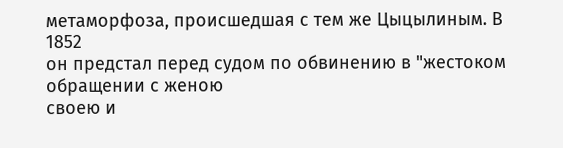метаморфоза, происшедшая с тем же Цыцылиным. В 1852
он предстал перед судом по обвинению в "жестоком обращении с женою
своею и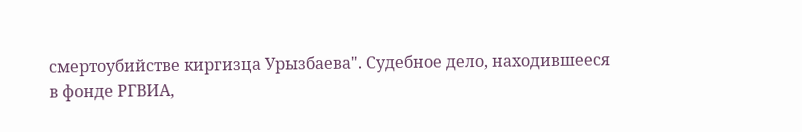смертоубийстве киргизца Урызбаева". Судебное дело, находившееся
в фонде РГВИА,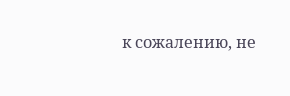к сожалению, не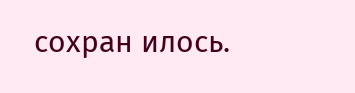сохран илось.